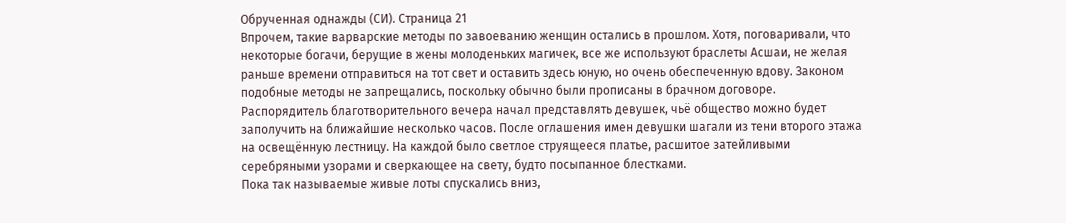Обрученная однажды (СИ). Страница 21
Впрочем, такие варварские методы по завоеванию женщин остались в прошлом. Хотя, поговаривали, что некоторые богачи, берущие в жены молоденьких магичек, все же используют браслеты Асшаи, не желая раньше времени отправиться на тот свет и оставить здесь юную, но очень обеспеченную вдову. Законом подобные методы не запрещались, поскольку обычно были прописаны в брачном договоре.
Распорядитель благотворительного вечера начал представлять девушек, чьё общество можно будет заполучить на ближайшие несколько часов. После оглашения имен девушки шагали из тени второго этажа на освещённую лестницу. На каждой было светлое струящееся платье, расшитое затейливыми серебряными узорами и сверкающее на свету, будто посыпанное блестками.
Пока так называемые живые лоты спускались вниз,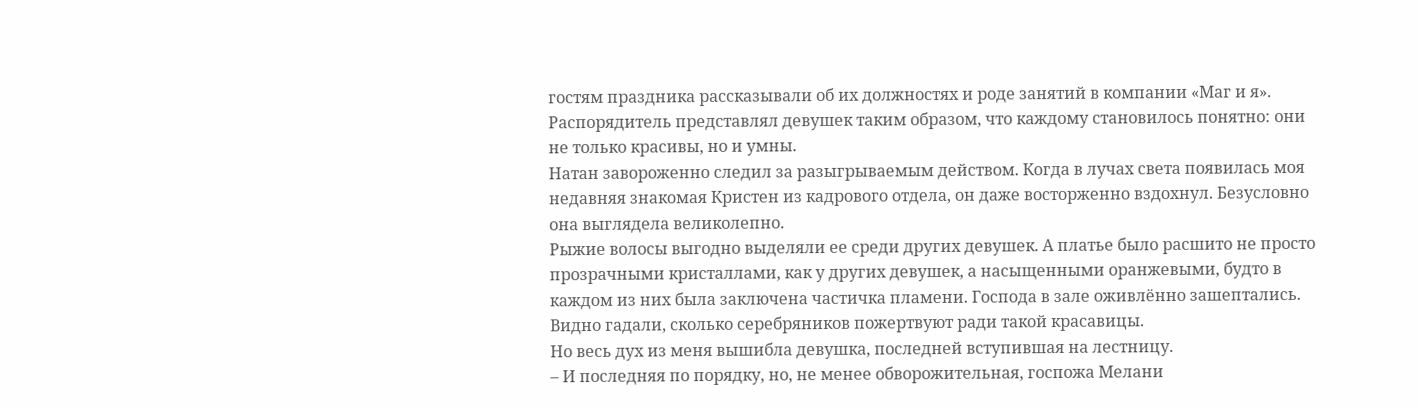гостям праздника рассказывали об их должностях и роде занятий в компании «Маг и я». Распорядитель представлял девушек таким образом, что каждому становилось понятно: они не только красивы, но и умны.
Натан завороженно следил за разыгрываемым действом. Когда в лучах света появилась моя недавняя знакомая Кристен из кадрового отдела, он даже восторженно вздохнул. Безусловно она выглядела великолепно.
Рыжие волосы выгодно выделяли ее среди других девушек. А платье было расшито не просто прозрачными кристаллами, как у других девушек, а насыщенными оранжевыми, будто в каждом из них была заключена частичка пламени. Господа в зале оживлённо зашептались. Видно гадали, сколько серебряников пожертвуют ради такой красавицы.
Но весь дух из меня вышибла девушка, последней вступившая на лестницу.
– И последняя по порядку, но, не менее обворожительная, госпожа Мелани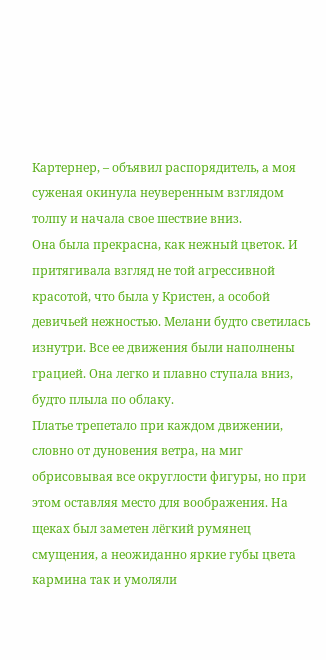Картернер, – объявил распорядитель, а моя суженая окинула неуверенным взглядом толпу и начала свое шествие вниз.
Она была прекрасна, как нежный цветок. И притягивала взгляд не той агрессивной красотой, что была у Кристен, а особой девичьей нежностью. Мелани будто светилась изнутри. Все ее движения были наполнены грацией. Она легко и плавно ступала вниз, будто плыла по облаку.
Платье трепетало при каждом движении, словно от дуновения ветра, на миг обрисовывая все округлости фигуры, но при этом оставляя место для воображения. На щеках был заметен лёгкий румянец смущения, а неожиданно яркие губы цвета кармина так и умоляли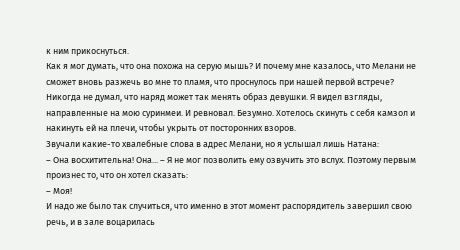к ним прикоснуться.
Как я мог думать, что она похожа на серую мышь? И почему мне казалось, что Мелани не сможет вновь разжечь во мне то пламя, что проснулось при нашей первой встрече? Никогда не думал, что наряд может так менять образ девушки. Я видел взгляды, направленные на мою суринмеи. И ревновал. Безумно. Хотелось скинуть с себя камзол и накинуть ей на плечи, чтобы укрыть от посторонних взоров.
Звучали какие-то хвалебные слова в адрес Мелани, но я услышал лишь Натана:
– Она восхитительна! Она... – Я не мог позволить ему озвучить это вслух. Поэтому первым произнес то, что он хотел сказать:
– Моя!
И надо же было так случиться, что именно в этот момент распорядитель завершил свою речь, и в зале воцарилась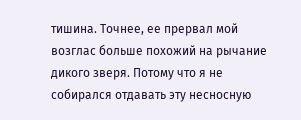тишина. Точнее, ее прервал мой возглас больше похожий на рычание дикого зверя. Потому что я не собирался отдавать эту несносную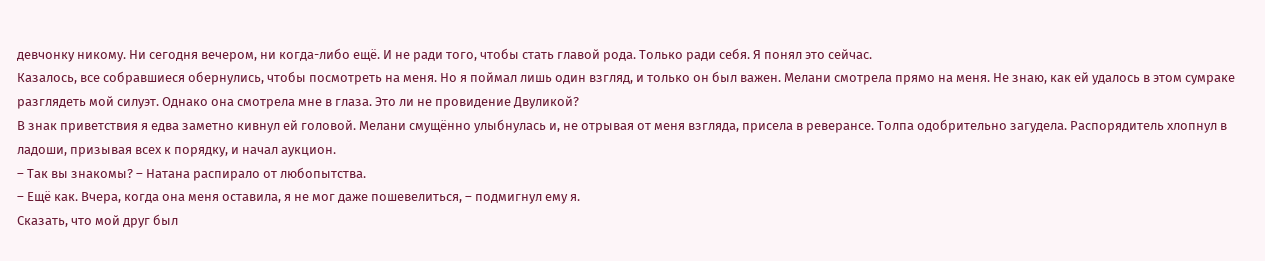девчонку никому. Ни сегодня вечером, ни когда-либо ещё. И не ради того, чтобы стать главой рода. Только ради себя. Я понял это сейчас.
Казалось, все собравшиеся обернулись, чтобы посмотреть на меня. Но я поймал лишь один взгляд, и только он был важен. Мелани смотрела прямо на меня. Не знаю, как ей удалось в этом сумраке разглядеть мой силуэт. Однако она смотрела мне в глаза. Это ли не провидение Двуликой?
В знак приветствия я едва заметно кивнул ей головой. Мелани смущённо улыбнулась и, не отрывая от меня взгляда, присела в реверансе. Толпа одобрительно загудела. Распорядитель хлопнул в ладоши, призывая всех к порядку, и начал аукцион.
– Так вы знакомы? – Натана распирало от любопытства.
– Ещё как. Вчера, когда она меня оставила, я не мог даже пошевелиться, – подмигнул ему я.
Сказать, что мой друг был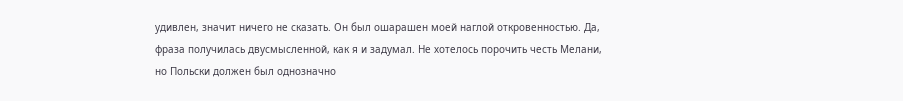удивлен, значит ничего не сказать. Он был ошарашен моей наглой откровенностью. Да, фраза получилась двусмысленной, как я и задумал. Не хотелось порочить честь Мелани, но Польски должен был однозначно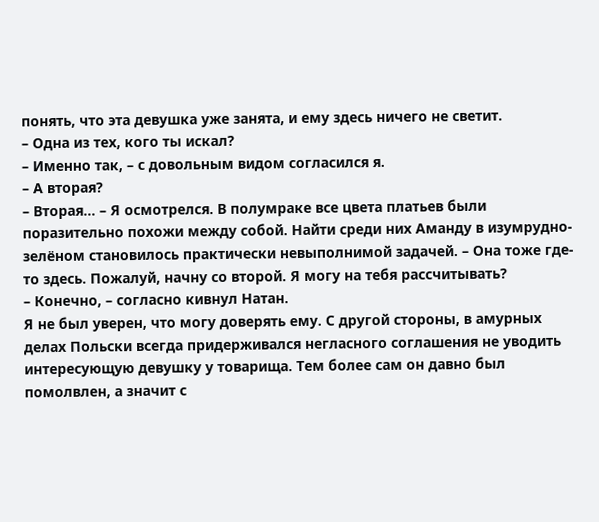понять, что эта девушка уже занята, и ему здесь ничего не светит.
– Одна из тех, кого ты искал?
– Именно так, – с довольным видом согласился я.
– А вторая?
– Вторая... – Я осмотрелся. В полумраке все цвета платьев были поразительно похожи между собой. Найти среди них Аманду в изумрудно-зелёном становилось практически невыполнимой задачей. – Она тоже где-то здесь. Пожалуй, начну со второй. Я могу на тебя рассчитывать?
– Конечно, – согласно кивнул Натан.
Я не был уверен, что могу доверять ему. С другой стороны, в амурных делах Польски всегда придерживался негласного соглашения не уводить интересующую девушку у товарища. Тем более сам он давно был помолвлен, а значит с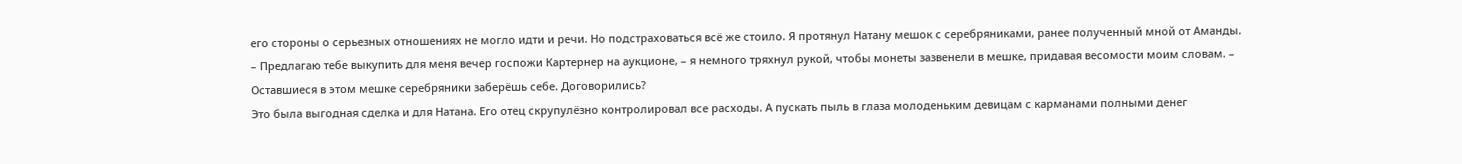его стороны о серьезных отношениях не могло идти и речи. Но подстраховаться всё же стоило. Я протянул Натану мешок с серебряниками, ранее полученный мной от Аманды.
– Предлагаю тебе выкупить для меня вечер госпожи Картернер на аукционе, – я немного тряхнул рукой, чтобы монеты зазвенели в мешке, придавая весомости моим словам. – Оставшиеся в этом мешке серебряники заберёшь себе. Договорились?
Это была выгодная сделка и для Натана. Его отец скрупулёзно контролировал все расходы. А пускать пыль в глаза молоденьким девицам с карманами полными денег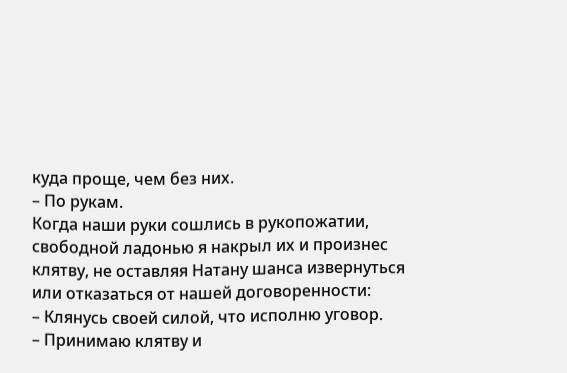куда проще, чем без них.
– По рукам.
Когда наши руки сошлись в рукопожатии, свободной ладонью я накрыл их и произнес клятву, не оставляя Натану шанса извернуться или отказаться от нашей договоренности:
– Клянусь своей силой, что исполню уговор.
– Принимаю клятву и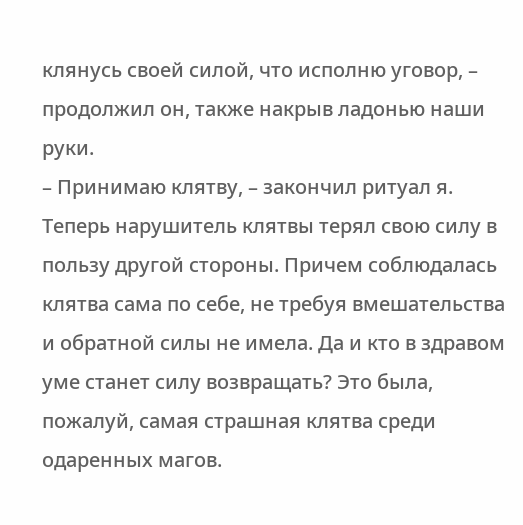клянусь своей силой, что исполню уговор, – продолжил он, также накрыв ладонью наши руки.
– Принимаю клятву, – закончил ритуал я.
Теперь нарушитель клятвы терял свою силу в пользу другой стороны. Причем соблюдалась клятва сама по себе, не требуя вмешательства и обратной силы не имела. Да и кто в здравом уме станет силу возвращать? Это была, пожалуй, самая страшная клятва среди одаренных магов.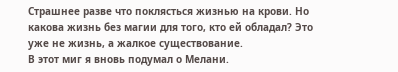Страшнее разве что поклясться жизнью на крови. Но какова жизнь без магии для того, кто ей обладал? Это уже не жизнь, а жалкое существование.
В этот миг я вновь подумал о Мелани.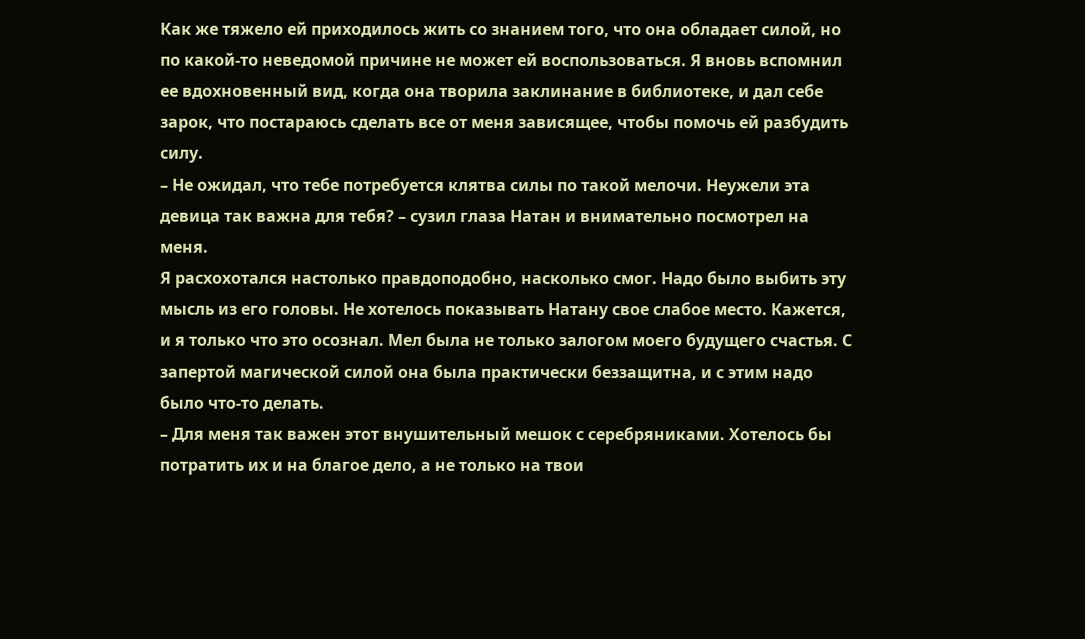Как же тяжело ей приходилось жить со знанием того, что она обладает силой, но по какой-то неведомой причине не может ей воспользоваться. Я вновь вспомнил ее вдохновенный вид, когда она творила заклинание в библиотеке, и дал себе зарок, что постараюсь сделать все от меня зависящее, чтобы помочь ей разбудить силу.
– Не ожидал, что тебе потребуется клятва силы по такой мелочи. Неужели эта девица так важна для тебя? – сузил глаза Натан и внимательно посмотрел на меня.
Я расхохотался настолько правдоподобно, насколько смог. Надо было выбить эту мысль из его головы. Не хотелось показывать Натану свое слабое место. Кажется, и я только что это осознал. Мел была не только залогом моего будущего счастья. С запертой магической силой она была практически беззащитна, и с этим надо было что-то делать.
– Для меня так важен этот внушительный мешок с серебряниками. Хотелось бы потратить их и на благое дело, а не только на твои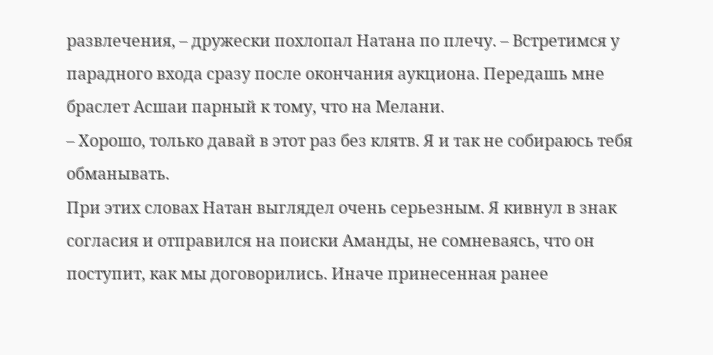развлечения, – дружески похлопал Натана по плечу. – Встретимся у парадного входа сразу после окончания аукциона. Передашь мне браслет Асшаи парный к тому, что на Мелани.
– Хорошо, только давай в этот раз без клятв. Я и так не собираюсь тебя обманывать.
При этих словах Натан выглядел очень серьезным. Я кивнул в знак согласия и отправился на поиски Аманды, не сомневаясь, что он поступит, как мы договорились. Иначе принесенная ранее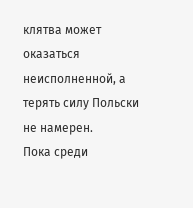клятва может оказаться неисполненной, а терять силу Польски не намерен.
Пока среди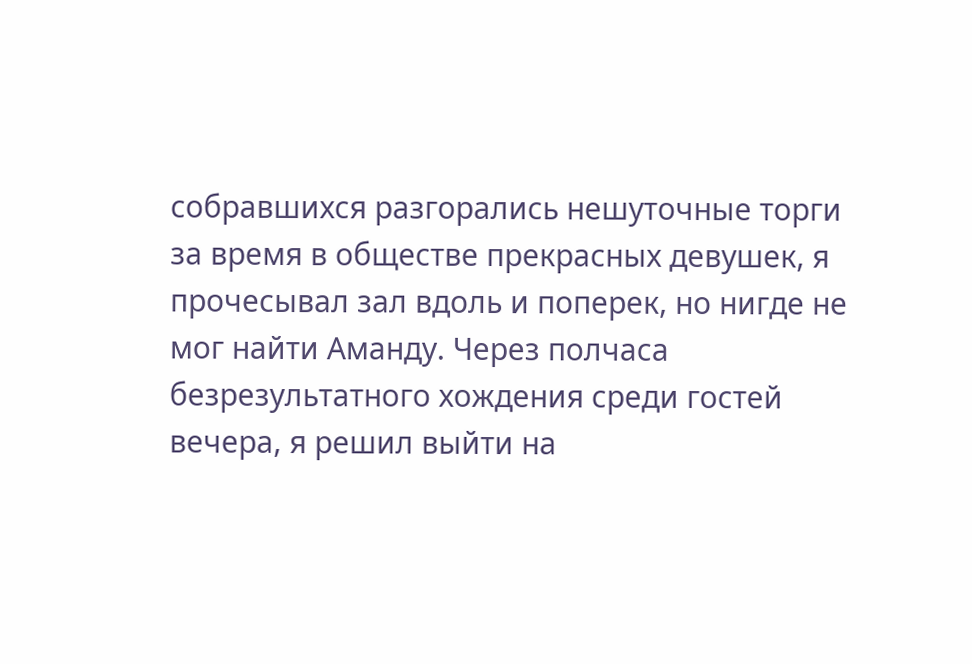собравшихся разгорались нешуточные торги за время в обществе прекрасных девушек, я прочесывал зал вдоль и поперек, но нигде не мог найти Аманду. Через полчаса безрезультатного хождения среди гостей вечера, я решил выйти на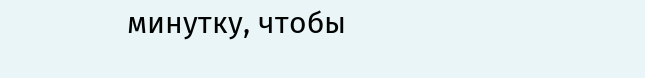минутку, чтобы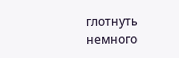глотнуть немного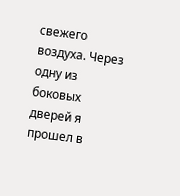свежего воздуха. Через одну из боковых дверей я прошел в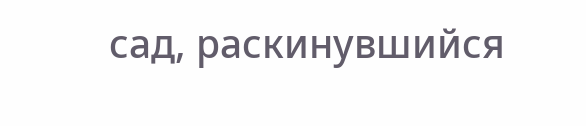сад, раскинувшийся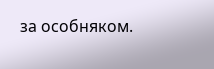за особняком.